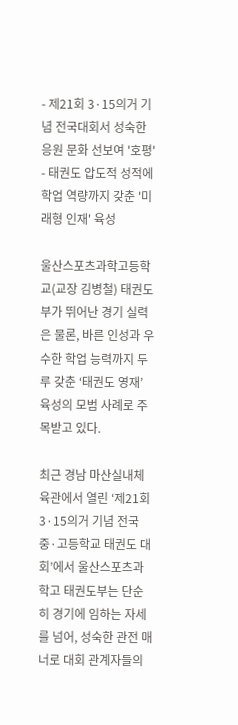- 제21회 3·15의거 기념 전국대회서 성숙한 응원 문화 선보여 '호평'
- 태권도 압도적 성적에 학업 역량까지 갖춘 '미래형 인재' 육성

울산스포츠과학고등학교(교장 김병철) 태권도부가 뛰어난 경기 실력은 물론, 바른 인성과 우수한 학업 능력까지 두루 갖춘 ‘태권도 영재’ 육성의 모범 사례로 주목받고 있다.

최근 경남 마산실내체육관에서 열린 ‘제21회 3·15의거 기념 전국 중·고등학교 태권도 대회’에서 울산스포츠과학고 태권도부는 단순히 경기에 임하는 자세를 넘어, 성숙한 관전 매너로 대회 관계자들의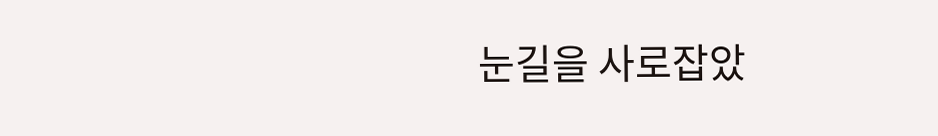눈길을 사로잡았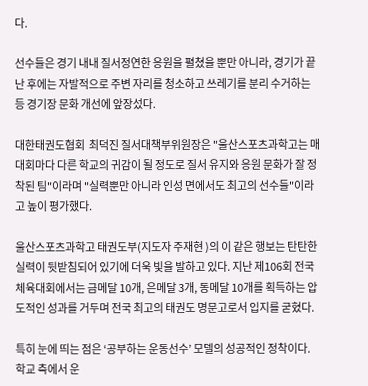다.

선수들은 경기 내내 질서정연한 응원을 펼쳤을 뿐만 아니라, 경기가 끝난 후에는 자발적으로 주변 자리를 청소하고 쓰레기를 분리 수거하는 등 경기장 문화 개선에 앞장섰다.

대한태권도협회  최덕진 질서대책부위원장은 "울산스포츠과학고는 매 대회마다 다른 학교의 귀감이 될 정도로 질서 유지와 응원 문화가 잘 정착된 팀"이라며 "실력뿐만 아니라 인성 면에서도 최고의 선수들"이라고 높이 평가했다.

울산스포츠과학고 태권도부(지도자 주재현 )의 이 같은 행보는 탄탄한 실력이 뒷받침되어 있기에 더욱 빛을 발하고 있다. 지난 제106회 전국체육대회에서는 금메달 10개, 은메달 3개, 동메달 10개를 획득하는 압도적인 성과를 거두며 전국 최고의 태권도 명문고로서 입지를 굳혔다.

특히 눈에 띄는 점은 ‘공부하는 운동선수’ 모델의 성공적인 정착이다. 학교 측에서 운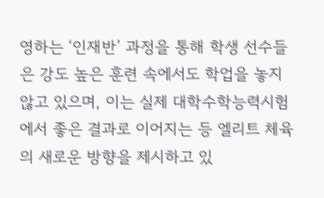영하는 ‘인재반’ 과정을 통해 학생 선수들은 강도 높은 훈련 속에서도 학업을 놓지 않고 있으며, 이는 실제 대학수학능력시험에서 좋은 결과로 이어지는 등 엘리트 체육의 새로운 방향을 제시하고 있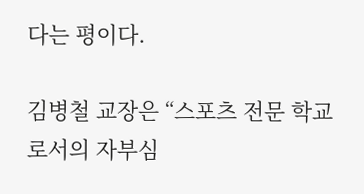다는 평이다.

김병철 교장은 “스포츠 전문 학교로서의 자부심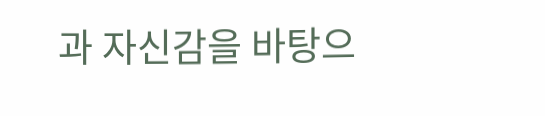과 자신감을 바탕으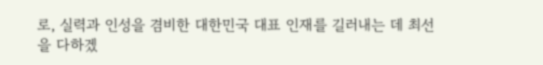로, 실력과 인성을 겸비한 대한민국 대표 인재를 길러내는 데 최선을 다하겠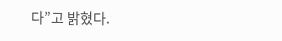다”고 밝혔다.